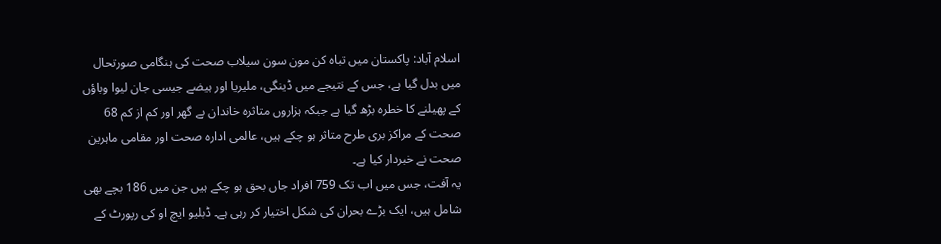اسلام آباد: پاکستان میں تباہ کن مون سون سیلاب صحت کی ہنگامی صورتحال میں بدل گیا ہے، جس کے نتیجے میں ڈینگی، ملیریا اور ہیضے جیسی جان لیوا وباؤں کے پھیلنے کا خطرہ بڑھ گیا ہے جبکہ ہزاروں متاثرہ خاندان بے گھر اور کم از کم 68 صحت کے مراکز بری طرح متاثر ہو چکے ہیں، عالمی ادارہ صحت اور مقامی ماہرین صحت نے خبردار کیا ہے۔
یہ آفت، جس میں اب تک 759 افراد جاں بحق ہو چکے ہیں جن میں 186 بچے بھی شامل ہیں، ایک بڑے بحران کی شکل اختیار کر رہی ہے۔ ڈبلیو ایچ او کی رپورٹ کے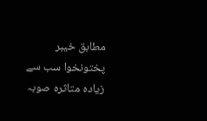مطابق خیبر پختونخوا سب سے زیادہ متاثرہ صوبہ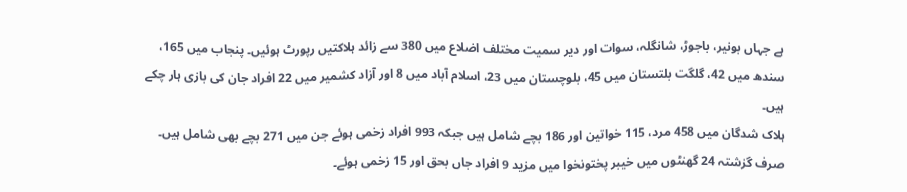ہے جہاں بونیر، باجوڑ، شانگلہ، سوات اور دیر سمیت مختلف اضلاع میں 380 سے زائد ہلاکتیں رپورٹ ہوئیں۔ پنجاب میں 165، سندھ میں 42، گلگت بلتستان میں 45، بلوچستان میں 23، اسلام آباد میں 8 اور آزاد کشمیر میں 22 افراد جان کی بازی ہار چکے ہیں۔
ہلاک شدگان میں 458 مرد، 115 خواتین اور 186 بچے شامل ہیں جبکہ 993 افراد زخمی ہوئے جن میں 271 بچے بھی شامل ہیں۔ صرف گزشتہ 24 گھنٹوں میں خیبر پختونخوا میں مزید 9 افراد جاں بحق اور 15 زخمی ہوئے۔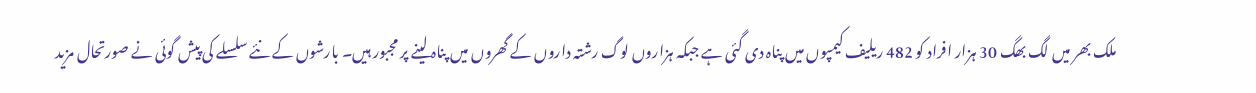ملک بھر میں لگ بھگ 30 ہزار افراد کو 482 ریلیف کیمپوں میں پناہ دی گئی ہے جبکہ ہزاروں لوگ رشتہ داروں کے گھروں میں پناہ لینے پر مجبور ہیں۔ بارشوں کے نئے سلسلے کی پیش گوئی نے صورتحال مزید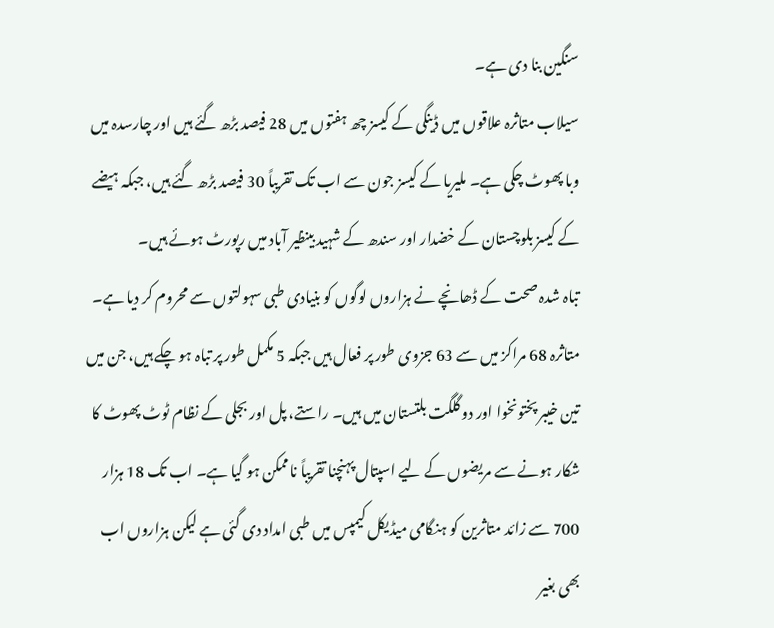سنگین بنا دی ہے۔
سیلاب متاثرہ علاقوں میں ڈینگی کے کیسز چھ ہفتوں میں 28 فیصد بڑھ گئے ہیں اور چارسدہ میں وبا پھوٹ چکی ہے۔ ملیریا کے کیسز جون سے اب تک تقریباً 30 فیصد بڑھ گئے ہیں، جبکہ ہیضے کے کیسز بلوچستان کے خضدار اور سندھ کے شہید بینظیر آباد میں رپورٹ ہوئے ہیں۔
تباہ شدہ صحت کے ڈھانچے نے ہزاروں لوگوں کو بنیادی طبی سہولتوں سے محروم کر دیا ہے۔ متاثرہ 68 مراکز میں سے 63 جزوی طور پر فعال ہیں جبکہ 5 مکمل طور پر تباہ ہو چکے ہیں، جن میں تین خیبر پختونخوا اور دو گلگت بلتستان میں ہیں۔ راستے، پل اور بجلی کے نظام ٹوٹ پھوٹ کا شکار ہونے سے مریضوں کے لیے اسپتال پہنچنا تقریباً ناممکن ہو گیا ہے۔ اب تک 18 ہزار 700 سے زائد متاثرین کو ہنگامی میڈیکل کیمپس میں طبی امداد دی گئی ہے لیکن ہزاروں اب بھی بغیر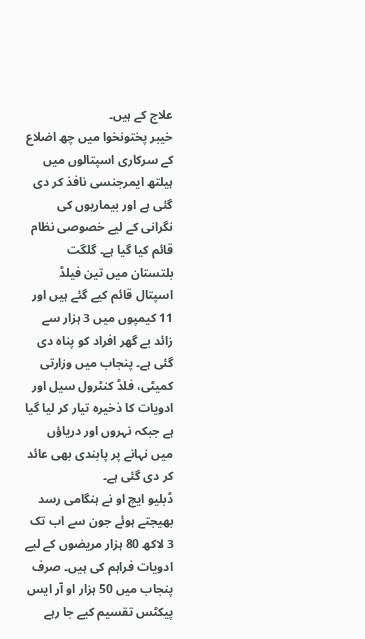علاج کے ہیں۔
خیبر پختونخوا میں چھ اضلاع کے سرکاری اسپتالوں میں ہیلتھ ایمرجنسی نافذ کر دی گئی ہے اور بیماریوں کی نگرانی کے لیے خصوصی نظام قائم کیا گیا ہے۔ گلگت بلتستان میں تین فیلڈ اسپتال قائم کیے گئے ہیں اور 11 کیمپوں میں 3 ہزار سے زائد بے گھر افراد کو پناہ دی گئی ہے۔ پنجاب میں وزارتی کمیٹی، فلڈ کنٹرول سیل اور ادویات کا ذخیرہ تیار کر لیا گیا ہے جبکہ نہروں اور دریاؤں میں نہانے پر پابندی بھی عائد کر دی گئی ہے۔
ڈبلیو ایچ او نے ہنگامی رسد بھیجتے ہوئے جون سے اب تک 3 لاکھ 80 ہزار مریضوں کے لیے ادویات فراہم کی ہیں۔ صرف پنجاب میں 50 ہزار او آر ایس پیکٹس تقسیم کیے جا رہے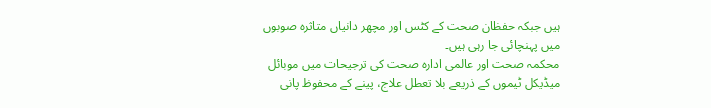ہیں جبکہ حفظان صحت کے کٹس اور مچھر دانیاں متاثرہ صوبوں میں پہنچائی جا رہی ہیں۔
محکمہ صحت اور عالمی ادارہ صحت کی ترجیحات میں موبائل میڈیکل ٹیموں کے ذریعے بلا تعطل علاج، پینے کے محفوظ پانی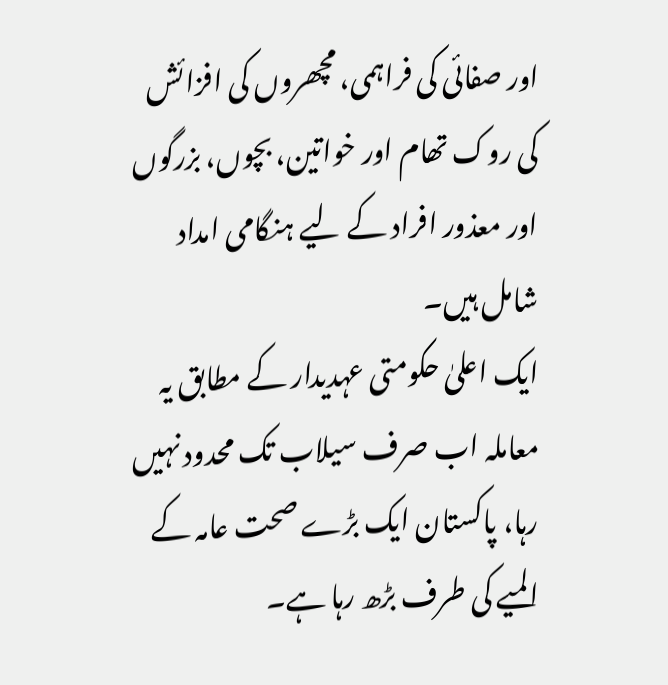اور صفائی کی فراہمی، مچھروں کی افزائش کی روک تھام اور خواتین، بچوں، بزرگوں اور معذور افراد کے لیے ہنگامی امداد شامل ہیں۔
ایک اعلیٰ حکومتی عہدیدار کے مطابق یہ معاملہ اب صرف سیلاب تک محدود نہیں رہا، پاکستان ایک بڑے صحت عامہ کے المیے کی طرف بڑھ رہا ہے۔